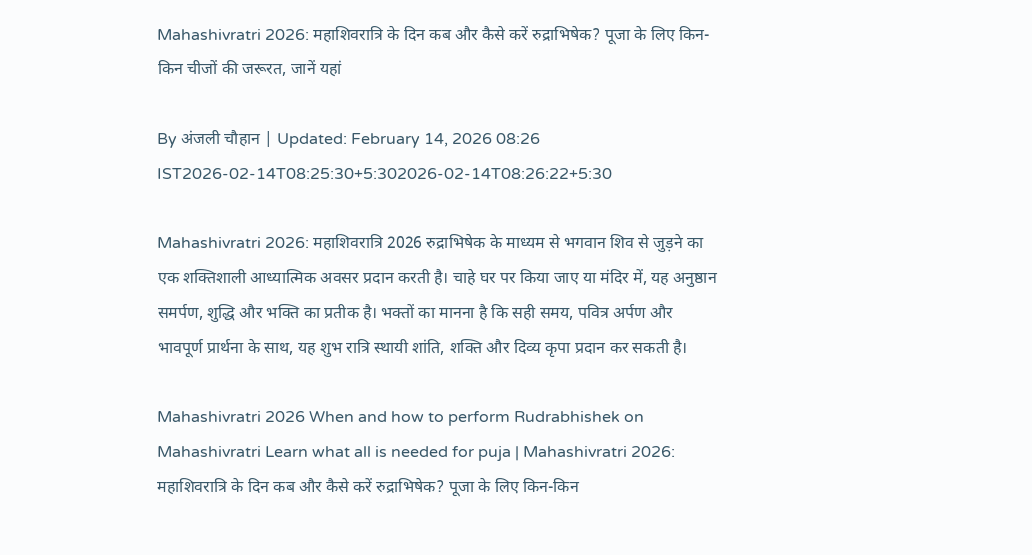Mahashivratri 2026: महाशिवरात्रि के दिन कब और कैसे करें रुद्राभिषेक? पूजा के लिए किन-किन चीजों की जरूरत, जानें यहां

By अंजली चौहान | Updated: February 14, 2026 08:26 IST2026-02-14T08:25:30+5:302026-02-14T08:26:22+5:30

Mahashivratri 2026: महाशिवरात्रि 2026 रुद्राभिषेक के माध्यम से भगवान शिव से जुड़ने का एक शक्तिशाली आध्यात्मिक अवसर प्रदान करती है। चाहे घर पर किया जाए या मंदिर में, यह अनुष्ठान समर्पण, शुद्धि और भक्ति का प्रतीक है। भक्तों का मानना है कि सही समय, पवित्र अर्पण और भावपूर्ण प्रार्थना के साथ, यह शुभ रात्रि स्थायी शांति, शक्ति और दिव्य कृपा प्रदान कर सकती है।

Mahashivratri 2026 When and how to perform Rudrabhishek on Mahashivratri Learn what all is needed for puja | Mahashivratri 2026: महाशिवरात्रि के दिन कब और कैसे करें रुद्राभिषेक? पूजा के लिए किन-किन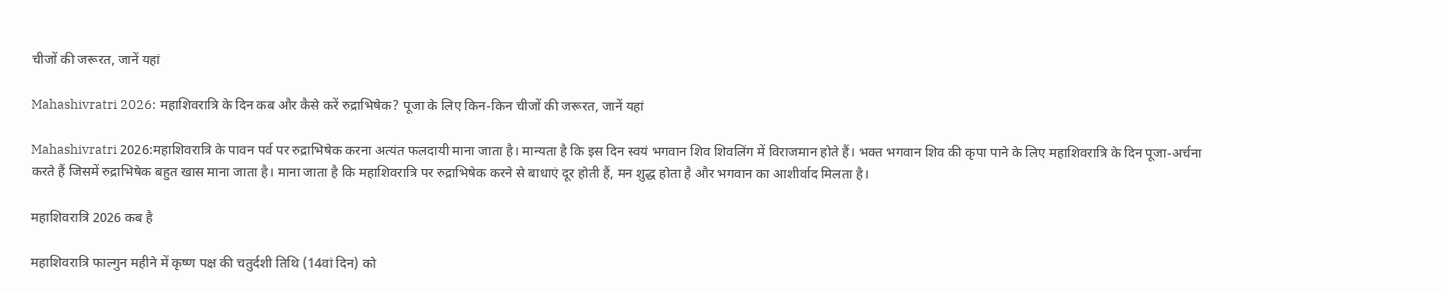चीजों की जरूरत, जानें यहां

Mahashivratri 2026: महाशिवरात्रि के दिन कब और कैसे करें रुद्राभिषेक? पूजा के लिए किन-किन चीजों की जरूरत, जानें यहां

Mahashivratri 2026:महाशिवरात्रि के पावन पर्व पर रुद्राभिषेक करना अत्यंत फलदायी माना जाता है। मान्यता है कि इस दिन स्वयं भगवान शिव शिवलिंग में विराजमान होते हैं। भक्त भगवान शिव की कृपा पाने के लिए महाशिवरात्रि के दिन पूजा-अर्चना करते हैं जिसमें रुद्राभिषेक बहुत खास माना जाता है। माना जाता है कि महाशिवरात्रि पर रुद्राभिषेक करने से बाधाएं दूर होती हैं, मन शुद्ध होता है और भगवान का आशीर्वाद मिलता है।

महाशिवरात्रि 2026 कब है

महाशिवरात्रि फाल्गुन महीने में कृष्ण पक्ष की चतुर्दशी तिथि (14वां दिन) को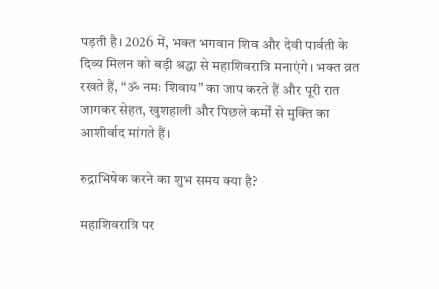पड़ती है। 2026 में, भक्त भगवान शिव और देवी पार्वती के दिव्य मिलन को बड़ी श्रद्धा से महाशिवरात्रि मनाएंगे। भक्त व्रत रखते हैं, “ॐ नमः शिवाय” का जाप करते हैं और पूरी रात जागकर सेहत, खुशहाली और पिछले कर्मों से मुक्ति का आशीर्वाद मांगते हैं।

रुद्राभिषेक करने का शुभ समय क्या है?

महाशिवरात्रि पर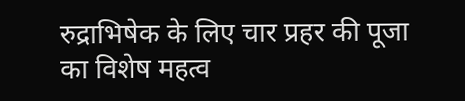रुद्राभिषेक के लिए चार प्रहर की पूजा का विशेष महत्व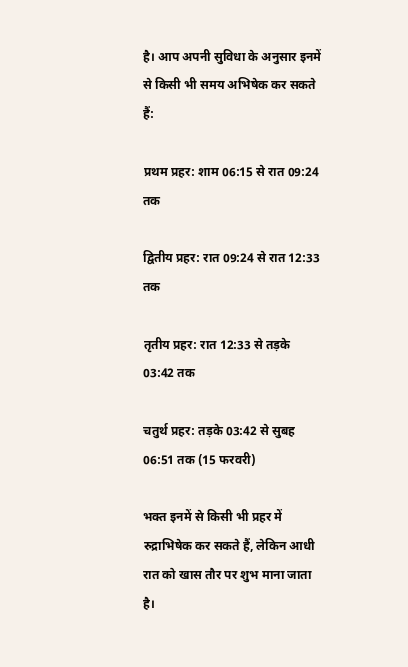है। आप अपनी सुविधा के अनुसार इनमें से किसी भी समय अभिषेक कर सकते हैं:

प्रथम प्रहर: शाम 06:15 से रात 09:24 तक

द्वितीय प्रहर: रात 09:24 से रात 12:33 तक

तृतीय प्रहर: रात 12:33 से तड़के 03:42 तक

चतुर्थ प्रहर: तड़के 03:42 से सुबह 06:51 तक (15 फरवरी)

भक्त इनमें से किसी भी प्रहर में रुद्राभिषेक कर सकते हैं, लेकिन आधी रात को खास तौर पर शुभ माना जाता है।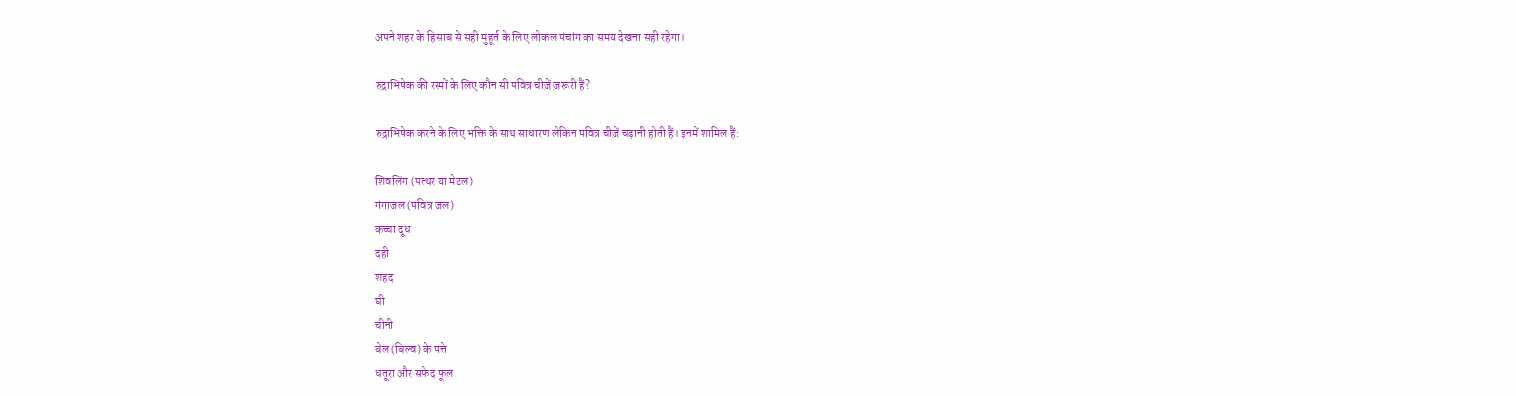अपने शहर के हिसाब से सही मुहूर्त के लिए लोकल पंचांग का समय देखना सही रहेगा।

रुद्राभिषेक की रस्मों के लिए कौन सी पवित्र चीज़ें ज़रूरी हैं?

रुद्राभिषेक करने के लिए भक्ति के साथ साधारण लेकिन पवित्र चीज़ें चढ़ानी होती हैं। इनमें शामिल हैं:

शिवलिंग (पत्थर या मेटल)
गंगाजल (पवित्र जल)
कच्चा दूध
दही
शहद
घी
चीनी
बेल (बिल्व) के पत्ते
धतूरा और सफेद फूल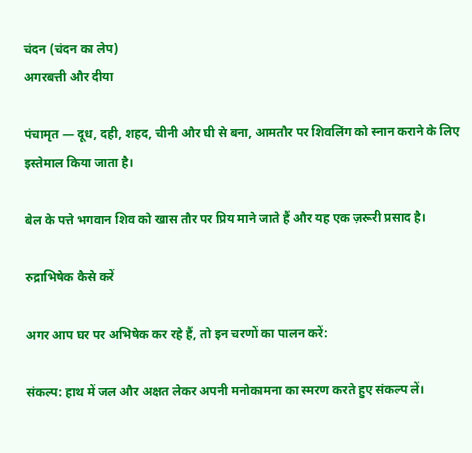चंदन (चंदन का लेप)
अगरबत्ती और दीया

पंचामृत — दूध, दही, शहद, चीनी और घी से बना, आमतौर पर शिवलिंग को स्नान कराने के लिए इस्तेमाल किया जाता है।

बेल के पत्ते भगवान शिव को खास तौर पर प्रिय माने जाते हैं और यह एक ज़रूरी प्रसाद है।

रुद्राभिषेक कैसे करें

अगर आप घर पर अभिषेक कर रहे हैं, तो इन चरणों का पालन करें:

संकल्प: हाथ में जल और अक्षत लेकर अपनी मनोकामना का स्मरण करते हुए संकल्प लें।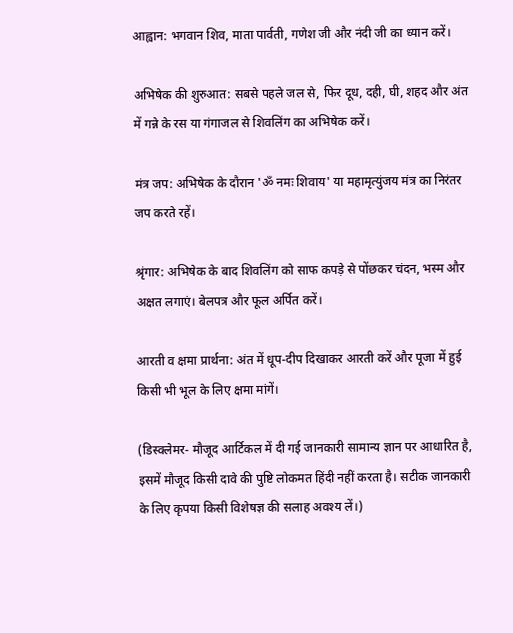आह्वान: भगवान शिव, माता पार्वती, गणेश जी और नंदी जी का ध्यान करें।

अभिषेक की शुरुआत: सबसे पहले जल से, फिर दूध, दही, घी, शहद और अंत में गन्ने के रस या गंगाजल से शिवलिंग का अभिषेक करें।

मंत्र जप: अभिषेक के दौरान 'ॐ नमः शिवाय' या महामृत्युंजय मंत्र का निरंतर जप करते रहें।

श्रृंगार: अभिषेक के बाद शिवलिंग को साफ कपड़े से पोंछकर चंदन, भस्म और अक्षत लगाएं। बेलपत्र और फूल अर्पित करें।

आरती व क्षमा प्रार्थना: अंत में धूप-दीप दिखाकर आरती करें और पूजा में हुई किसी भी भूल के लिए क्षमा मांगें।

(डिस्क्लेमर- मौजूद आर्टिकल में दी गई जानकारी सामान्य ज्ञान पर आधारित है, इसमें मौजूद किसी दावे की पुष्टि लोकमत हिंदी नहीं करता है। सटीक जानकारी के लिए कृपया किसी विशेषज्ञ की सलाह अवश्य लें।)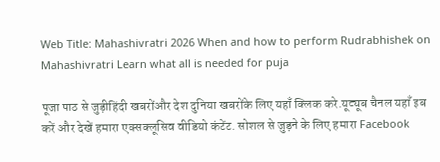Web Title: Mahashivratri 2026 When and how to perform Rudrabhishek on Mahashivratri Learn what all is needed for puja

पूजा पाठ से जुड़ीहिंदी खबरोंऔर देश दुनिया खबरोंके लिए यहाँ क्लिक करे.यूट्यूब चैनल यहाँ इब करें और देखें हमारा एक्सक्लूसिव वीडियो कंटेंट. सोशल से जुड़ने के लिए हमारा Facebook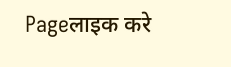Pageलाइक करे